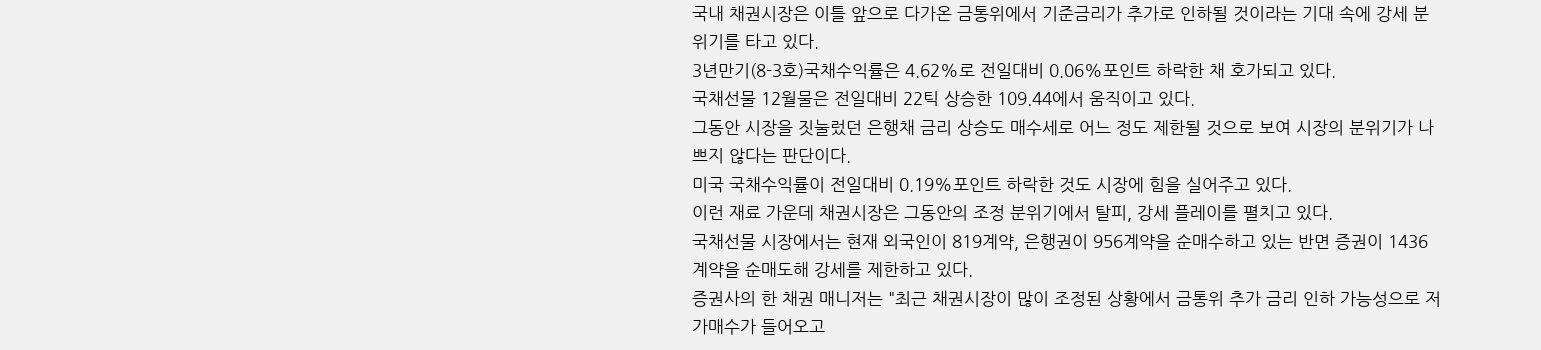국내 채권시장은 이틀 앞으로 다가온 금통위에서 기준금리가 추가로 인하될 것이라는 기대 속에 강세 분위기를 타고 있다.
3년만기(8-3호)국채수익률은 4.62%로 전일대비 0.06%포인트 하락한 채 호가되고 있다.
국채선물 12월물은 전일대비 22틱 상승한 109.44에서 움직이고 있다.
그동안 시장을 짓눌렀던 은행채 금리 상승도 매수세로 어느 정도 제한될 것으로 보여 시장의 분위기가 나쁘지 않다는 판단이다.
미국 국채수익률이 전일대비 0.19%포인트 하락한 것도 시장에 힘을 실어주고 있다.
이런 재료 가운데 채권시장은 그동안의 조정 분위기에서 탈피, 강세 플레이를 펼치고 있다.
국채선물 시장에서는 현재 외국인이 819계약, 은행권이 956계약을 순매수하고 있는 반면 증권이 1436계약을 순매도해 강세를 제한하고 있다.
증권사의 한 채권 매니저는 "최근 채권시장이 많이 조정된 상황에서 금통위 추가 금리 인하 가능성으로 저가매수가 들어오고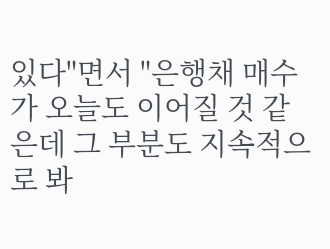있다"면서 "은행채 매수가 오늘도 이어질 것 같은데 그 부분도 지속적으로 봐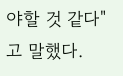야할 것 같다"고 말했다.